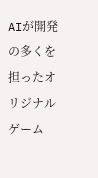AIが開発の多くを担ったオリジナルゲーム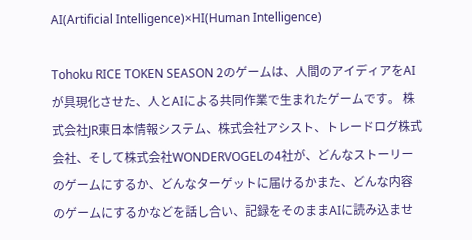AI(Artificial Intelligence)×HI(Human Intelligence)

Tohoku RICE TOKEN SEASON 2のゲームは、人間のアイディアをAIが具現化させた、人とAIによる共同作業で生まれたゲームです。 株式会社JR東日本情報システム、株式会社アシスト、トレードログ株式会社、そして株式会社WONDERVOGELの4社が、どんなストーリーのゲームにするか、どんなターゲットに届けるかまた、どんな内容のゲームにするかなどを話し合い、記録をそのままAIに読み込ませ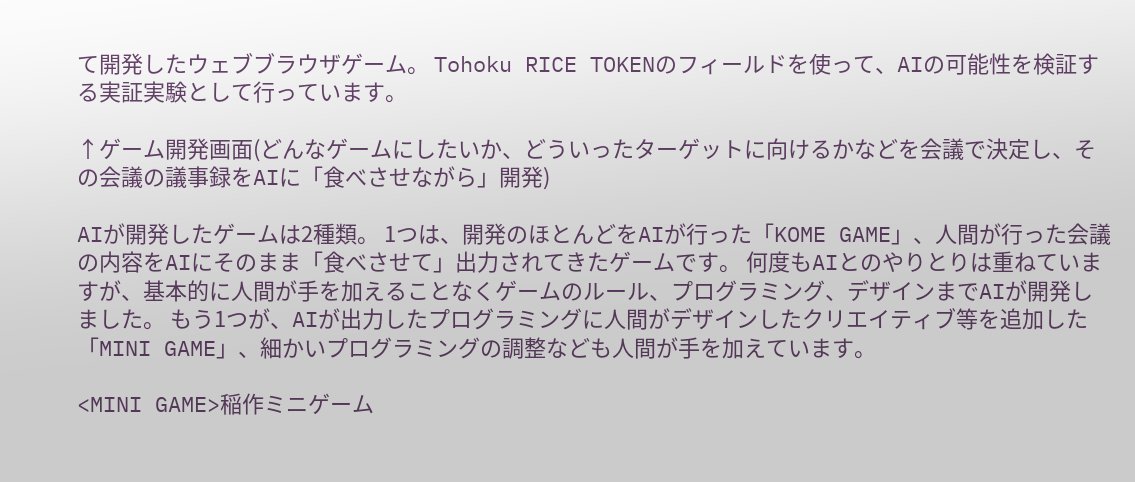て開発したウェブブラウザゲーム。 Tohoku RICE TOKENのフィールドを使って、AIの可能性を検証する実証実験として行っています。

↑ゲーム開発画面(どんなゲームにしたいか、どういったターゲットに向けるかなどを会議で決定し、その会議の議事録をAIに「食べさせながら」開発)

AIが開発したゲームは2種類。 1つは、開発のほとんどをAIが行った「KOME GAME」、人間が行った会議の内容をAIにそのまま「食べさせて」出力されてきたゲームです。 何度もAIとのやりとりは重ねていますが、基本的に人間が手を加えることなくゲームのルール、プログラミング、デザインまでAIが開発しました。 もう1つが、AIが出力したプログラミングに人間がデザインしたクリエイティブ等を追加した「MINI GAME」、細かいプログラミングの調整なども人間が手を加えています。

<MINI GAME>稲作ミニゲーム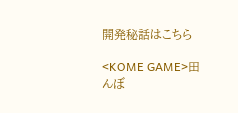開発秘話はこちら

<KOME GAME>田んぼ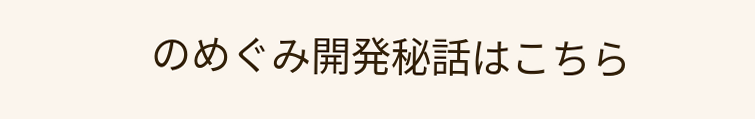のめぐみ開発秘話はこちら